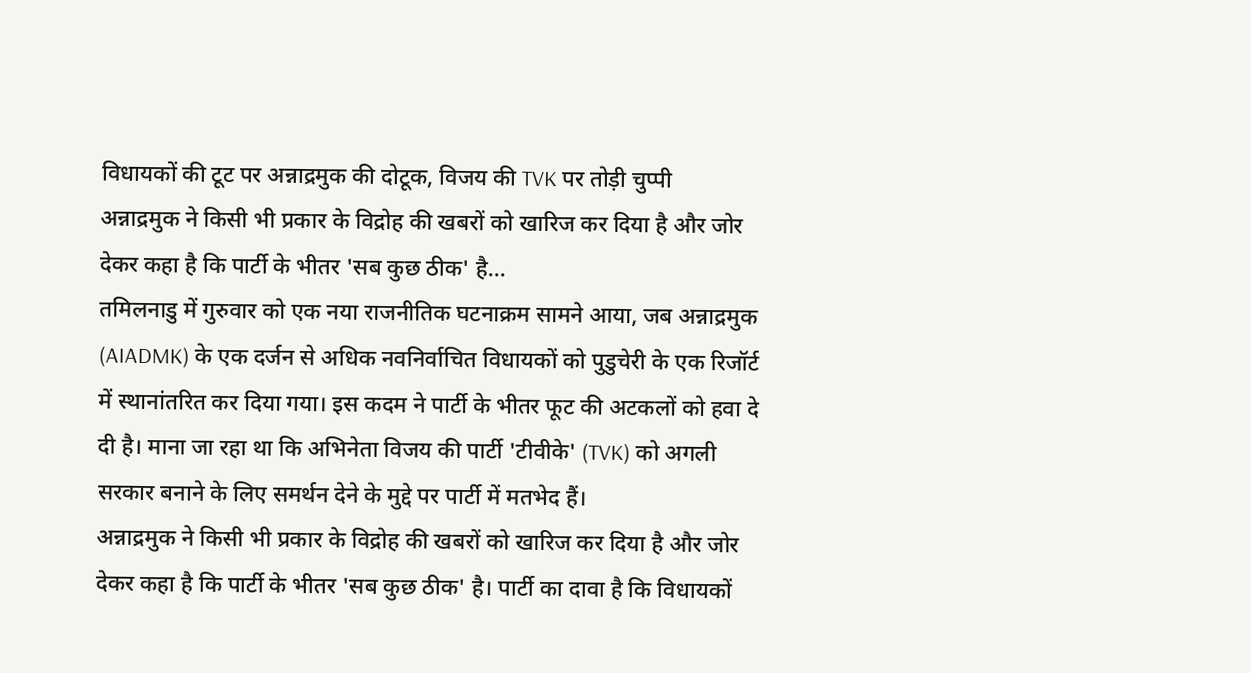विधायकों की टूट पर अन्नाद्रमुक की दोटूक, विजय की TVK पर तोड़ी चुप्पी
अन्नाद्रमुक ने किसी भी प्रकार के विद्रोह की खबरों को खारिज कर दिया है और जोर देकर कहा है कि पार्टी के भीतर 'सब कुछ ठीक' है...
तमिलनाडु में गुरुवार को एक नया राजनीतिक घटनाक्रम सामने आया, जब अन्नाद्रमुक (AIADMK) के एक दर्जन से अधिक नवनिर्वाचित विधायकों को पुडुचेरी के एक रिजॉर्ट में स्थानांतरित कर दिया गया। इस कदम ने पार्टी के भीतर फूट की अटकलों को हवा दे दी है। माना जा रहा था कि अभिनेता विजय की पार्टी 'टीवीके' (TVK) को अगली सरकार बनाने के लिए समर्थन देने के मुद्दे पर पार्टी में मतभेद हैं।
अन्नाद्रमुक ने किसी भी प्रकार के विद्रोह की खबरों को खारिज कर दिया है और जोर देकर कहा है कि पार्टी के भीतर 'सब कुछ ठीक' है। पार्टी का दावा है कि विधायकों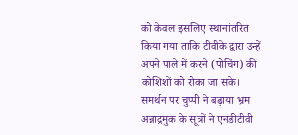को केवल इसलिए स्थानांतरित किया गया ताकि टीवीके द्वारा उन्हें अपने पाले में करने (पोचिंग) की कोशिशों को रोका जा सके।
समर्थन पर चुप्पी ने बढ़ाया भ्रम
अन्नाद्रमुक के सूत्रों ने एनडीटीवी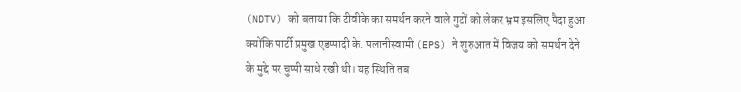(NDTV) को बताया कि टीवीके का समर्थन करने वाले गुटों को लेकर भ्रम इसलिए पैदा हुआ क्योंकि पार्टी प्रमुख एडप्पादी के. पलानीस्वामी (EPS) ने शुरुआत में विजय को समर्थन देने के मुद्दे पर चुप्पी साधे रखी थी। यह स्थिति तब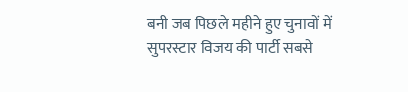बनी जब पिछले महीने हुए चुनावों में सुपरस्टार विजय की पार्टी सबसे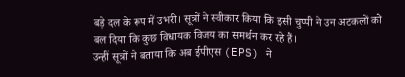बड़े दल के रूप में उभरी। सूत्रों ने स्वीकार किया कि इसी चुप्पी ने उन अटकलों को बल दिया कि कुछ विधायक विजय का समर्थन कर रहे हैं।
उन्हीं सूत्रों ने बताया कि अब ईपीएस (EPS) ने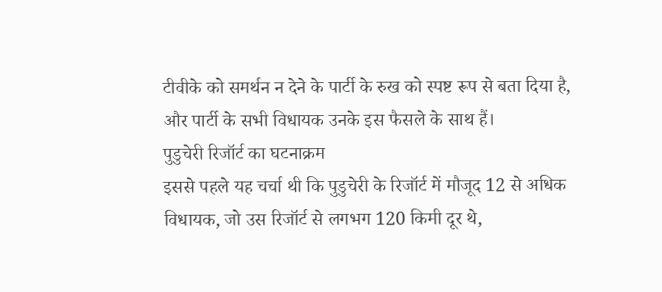टीवीके को समर्थन न देने के पार्टी के रुख को स्पष्ट रूप से बता दिया है, और पार्टी के सभी विधायक उनके इस फैसले के साथ हैं।
पुडुचेरी रिजॉर्ट का घटनाक्रम
इससे पहले यह चर्चा थी कि पुडुचेरी के रिजॉर्ट में मौजूद 12 से अधिक विधायक, जो उस रिजॉर्ट से लगभग 120 किमी दूर थे,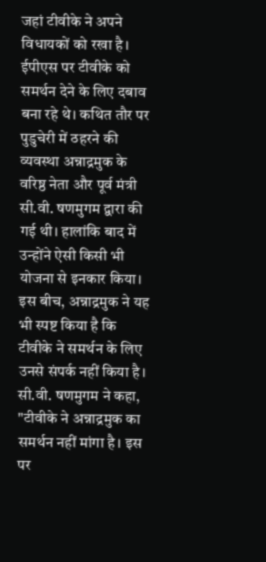जहां टीवीके ने अपने विधायकों को रखा है। ईपीएस पर टीवीके को समर्थन देने के लिए दबाव बना रहे थे। कथित तौर पर पुडुचेरी में ठहरने की व्यवस्था अन्नाद्रमुक के वरिष्ठ नेता और पूर्व मंत्री सी.वी. षणमुगम द्वारा की गई थी। हालांकि बाद में उन्होंने ऐसी किसी भी योजना से इनकार किया।
इस बीच, अन्नाद्रमुक ने यह भी स्पष्ट किया है कि टीवीके ने समर्थन के लिए उनसे संपर्क नहीं किया है। सी.वी. षणमुगम ने कहा, "टीवीके ने अन्नाद्रमुक का समर्थन नहीं मांगा है। इस पर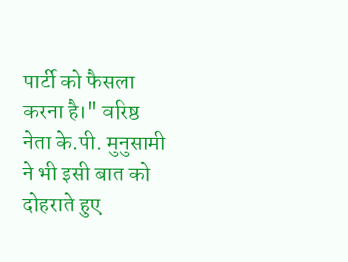पार्टी को फैसला करना है।" वरिष्ठ नेता के.पी. मुनुसामी ने भी इसी बात को दोहराते हुए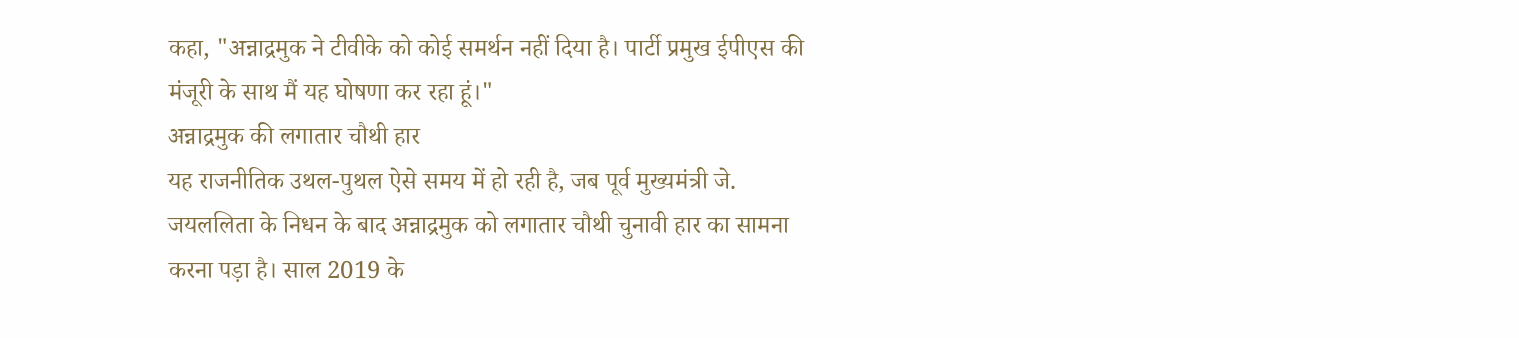कहा, "अन्नाद्रमुक ने टीवीके को कोई समर्थन नहीं दिया है। पार्टी प्रमुख ईपीएस की मंजूरी के साथ मैं यह घोषणा कर रहा हूं।"
अन्नाद्रमुक की लगातार चौथी हार
यह राजनीतिक उथल-पुथल ऐसे समय में हो रही है, जब पूर्व मुख्यमंत्री जे. जयललिता के निधन के बाद अन्नाद्रमुक को लगातार चौथी चुनावी हार का सामना करना पड़ा है। साल 2019 के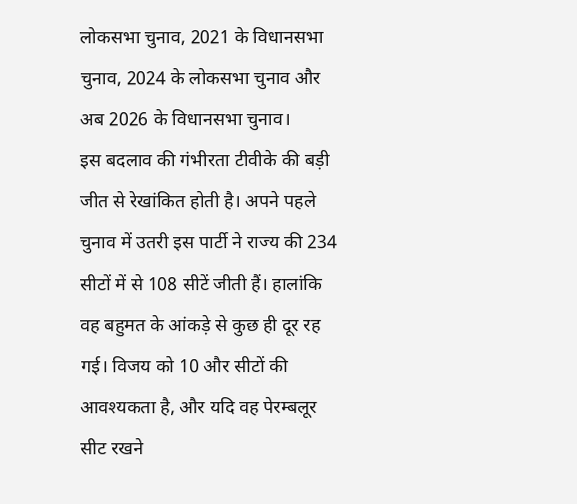लोकसभा चुनाव, 2021 के विधानसभा चुनाव, 2024 के लोकसभा चुनाव और अब 2026 के विधानसभा चुनाव।
इस बदलाव की गंभीरता टीवीके की बड़ी जीत से रेखांकित होती है। अपने पहले चुनाव में उतरी इस पार्टी ने राज्य की 234 सीटों में से 108 सीटें जीती हैं। हालांकि वह बहुमत के आंकड़े से कुछ ही दूर रह गई। विजय को 10 और सीटों की आवश्यकता है, और यदि वह पेरम्बलूर सीट रखने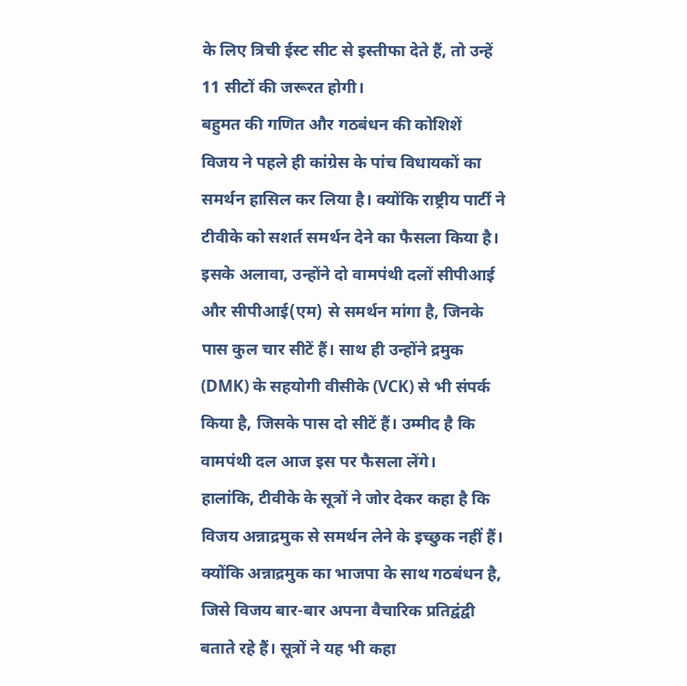के लिए त्रिची ईस्ट सीट से इस्तीफा देते हैं, तो उन्हें 11 सीटों की जरूरत होगी।
बहुमत की गणित और गठबंधन की कोशिशें
विजय ने पहले ही कांग्रेस के पांच विधायकों का समर्थन हासिल कर लिया है। क्योंकि राष्ट्रीय पार्टी ने टीवीके को सशर्त समर्थन देने का फैसला किया है। इसके अलावा, उन्होंने दो वामपंथी दलों सीपीआई और सीपीआई(एम) से समर्थन मांगा है, जिनके पास कुल चार सीटें हैं। साथ ही उन्होंने द्रमुक (DMK) के सहयोगी वीसीके (VCK) से भी संपर्क किया है, जिसके पास दो सीटें हैं। उम्मीद है कि वामपंथी दल आज इस पर फैसला लेंगे।
हालांकि, टीवीके के सूत्रों ने जोर देकर कहा है कि विजय अन्नाद्रमुक से समर्थन लेने के इच्छुक नहीं हैं। क्योंकि अन्नाद्रमुक का भाजपा के साथ गठबंधन है, जिसे विजय बार-बार अपना वैचारिक प्रतिद्वंद्वी बताते रहे हैं। सूत्रों ने यह भी कहा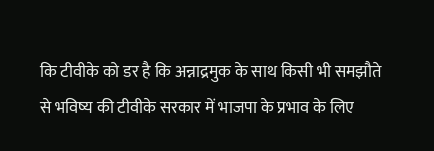कि टीवीके को डर है कि अन्नाद्रमुक के साथ किसी भी समझौते से भविष्य की टीवीके सरकार में भाजपा के प्रभाव के लिए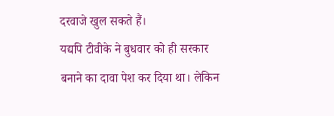दरवाजे खुल सकते हैं।
यद्यपि टीवीके ने बुधवार को ही सरकार बनाने का दावा पेश कर दिया था। लेकिन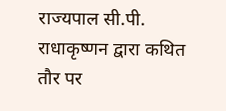राज्यपाल सी.पी. राधाकृष्णन द्वारा कथित तौर पर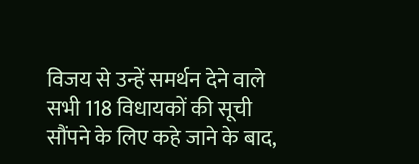विजय से उन्हें समर्थन देने वाले सभी 118 विधायकों की सूची सौंपने के लिए कहे जाने के बाद,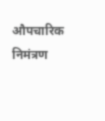औपचारिक निमंत्रण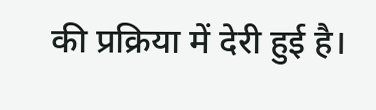की प्रक्रिया में देरी हुई है।